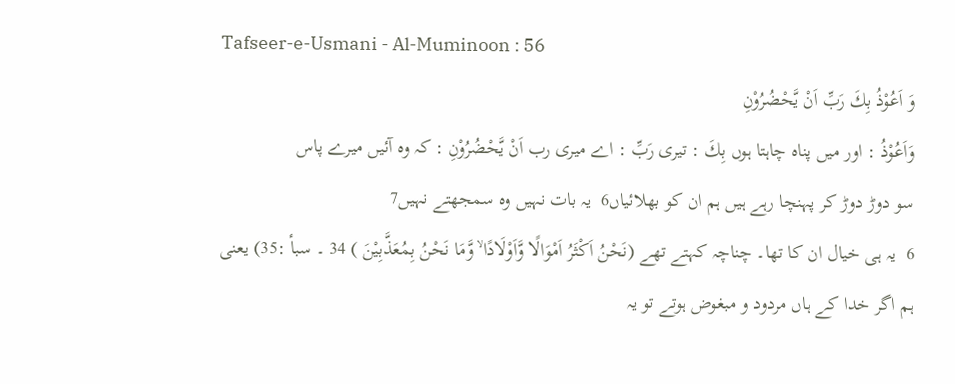Tafseer-e-Usmani - Al-Muminoon : 56
وَ اَعُوْذُ بِكَ رَبِّ اَنْ یَّحْضُرُوْنِ
وَاَعُوْذُ : اور میں پناہ چاہتا ہوں بِكَ : تیری رَبِّ : اے میری رب اَنْ يَّحْضُرُوْنِ : کہ وہ آئیں میرے پاس
سو دوڑ دوڑ کر پہنچا رہے ہیں ہم ان کو بھلائیاں6  یہ بات نہیں وہ سمجھتے نہیں7
6  یہ ہی خیال ان کا تھا۔ چناچہ کہتے تھے (نَحْنُ اَكْثَرُ اَمْوَالًا وَّاَوْلَادًا ۙ وَّمَا نَحْنُ بِمُعَذَّبِيْنَ ) 34 ۔ سبأ :35) یعنی ہم اگر خدا کے ہاں مردود و مبغوض ہوتے تو یہ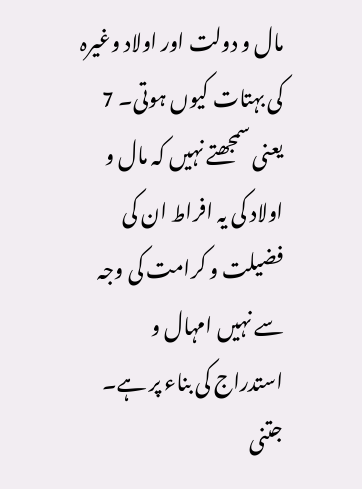مال و دولت اور اولاد وغیرہ کی بہتات کیوں ہوتی۔ 7 یعنی سمجھتے نہیں کہ مال و اولاد کی یہ افراط ان کی فضیلت و کرامت کی وجہ سے نہیں امہال و استدراج کی بناء پر ہے۔ جتنی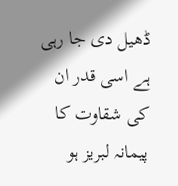ڈھیل دی جا رہی ہے اسی قدر ان کی شقاوت کا پیمانہ لبریز ہو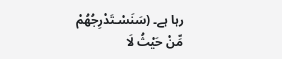رہا ہے۔ (سَنَسْـتَدْرِجُهُمْ مِّنْ حَيْثُ لَا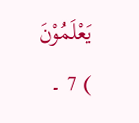يَعْلَمُوْنَ ) 7 ۔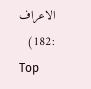الاعراف :182)
Top